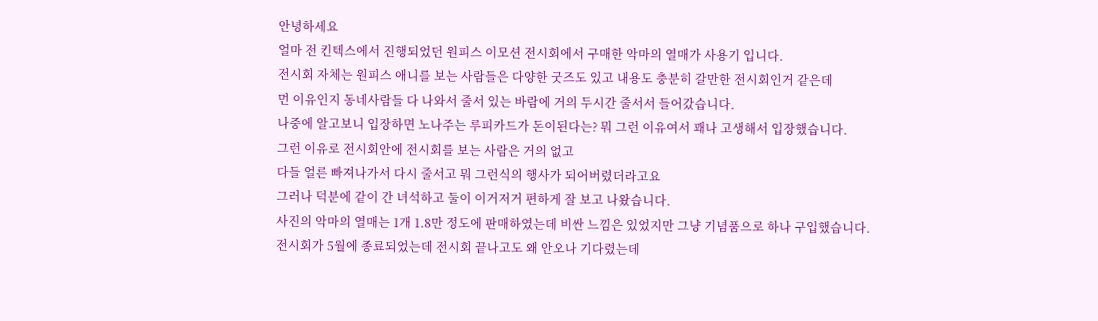안녕하세요
얼마 전 킨텍스에서 진행되었던 원피스 이모션 전시회에서 구매한 악마의 열매가 사용기 입니다.
전시회 자체는 원피스 애니를 보는 사람들은 다양한 굿즈도 있고 내용도 충분히 갈만한 전시회인거 같은데
먼 이유인지 동네사람들 다 나와서 줄서 있는 바람에 거의 두시간 줄서서 들어갔습니다.
나중에 알고보니 입장하면 노나주는 루피카드가 돈이된다는? 뭐 그런 이유여서 꽤나 고생해서 입장했습니다.
그런 이유로 전시회안에 전시회를 보는 사람은 거의 없고
다들 얼른 빠져나가서 다시 줄서고 뭐 그런식의 행사가 되어버렸더라고요
그러나 덕분에 같이 간 녀석하고 둘이 이거저거 편하게 잘 보고 나왔습니다.
사진의 악마의 열매는 1개 1.8만 정도에 판매하였는데 비싼 느낌은 있었지만 그냥 기념품으로 하나 구입했습니다.
전시회가 5월에 종료되었는데 전시회 끝나고도 왜 안오나 기다렸는데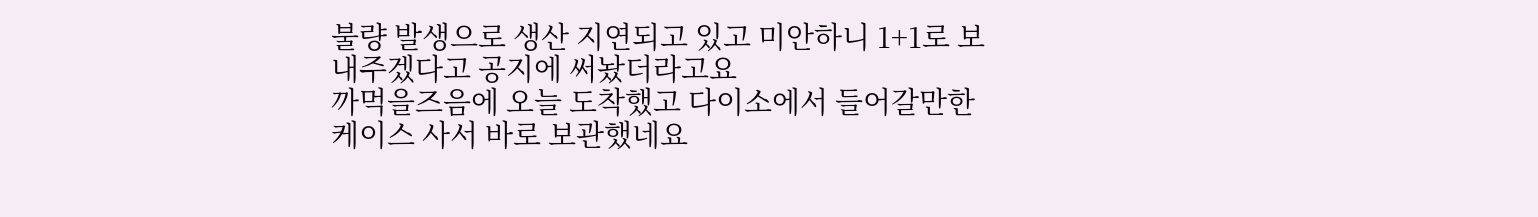불량 발생으로 생산 지연되고 있고 미안하니 1+1로 보내주겠다고 공지에 써놨더라고요
까먹을즈음에 오늘 도착했고 다이소에서 들어갈만한 케이스 사서 바로 보관했네요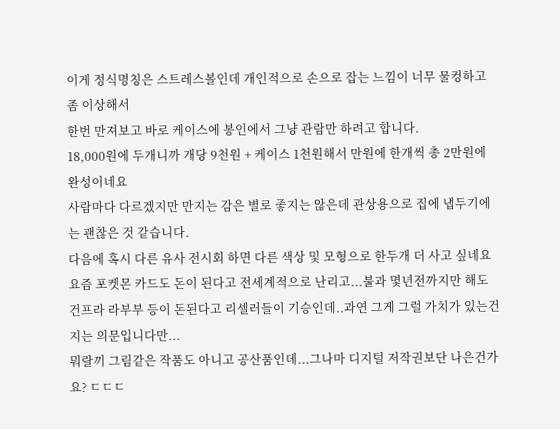이게 정식명칭은 스트레스볼인데 개인적으로 손으로 잡는 느낌이 너무 물컹하고 좀 이상해서
한번 만져보고 바로 케이스에 봉인에서 그냥 관람만 하려고 합니다.
18,000원에 두개니까 개당 9천원 + 케이스 1천원해서 만원에 한개씩 총 2만원에 완성이네요
사람마다 다르겠지만 만지는 감은 별로 좋지는 않은데 관상용으로 집에 냅두기에는 괜찮은 것 같습니다.
다음에 혹시 다른 유사 전시회 하면 다른 색상 및 모형으로 한두개 더 사고 싶네요
요즘 포켓몬 카드도 돈이 된다고 전세계적으로 난리고...불과 몇년전까지만 해도 건프라 라부부 등이 돈된다고 리셀러들이 기승인데..과연 그게 그럴 가치가 있는건지는 의문입니다만...
뭐랄끼 그림같은 작품도 아니고 공산품인데...그나마 디지털 저작권보단 나은건가요? ㄷㄷㄷ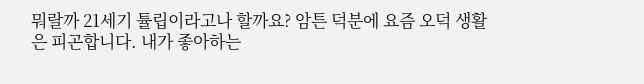뭐랄까 21세기 튤립이라고나 할까요? 암튼 덕분에 요즘 오덕 생활은 피곤합니다. 내가 좋아하는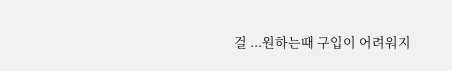걸 ...원하는때 구입이 어려워지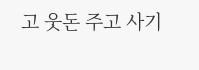고 웃돈 주고 사기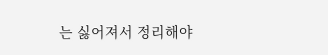는 싫어져서 정리해야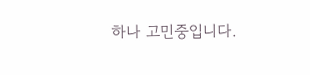하나 고민중입니다.